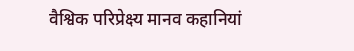वैश्विक परिप्रेक्ष्य मानव कहानियां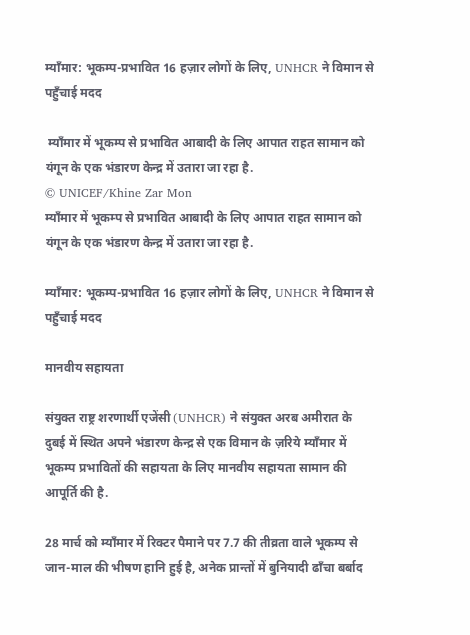म्याँमार: भूकम्प-प्रभावित 16 हज़ार लोगों के लिए, UNHCR ने विमान से पहुँचाई मदद

 म्याँमार में भूकम्प से प्रभावित आबादी के लिए आपात राहत सामान को यंगून के एक भंडारण केन्द्र में उतारा जा रहा है.
© UNICEF/Khine Zar Mon
म्याँमार में भूकम्प से प्रभावित आबादी के लिए आपात राहत सामान को यंगून के एक भंडारण केन्द्र में उतारा जा रहा है.

म्याँमार: भूकम्प-प्रभावित 16 हज़ार लोगों के लिए, UNHCR ने विमान से पहुँचाई मदद

मानवीय सहायता

संयुक्त राष्ट्र शरणार्थी एजेंसी (UNHCR) ने संयुक्त अरब अमीरात के दुबई में स्थित अपने भंडारण केन्द्र से एक विमान के ज़रिये म्याँमार में भूकम्प प्रभावितों की सहायता के लिए मानवीय सहायता सामान की आपूर्ति की है.

28 मार्च को म्याँमार में रिक्टर पैमाने पर 7.7 की तीव्रता वाले भूकम्प से जान-माल की भीषण हानि हुई है, अनेक प्रान्तों में बुनियादी ढाँचा बर्बाद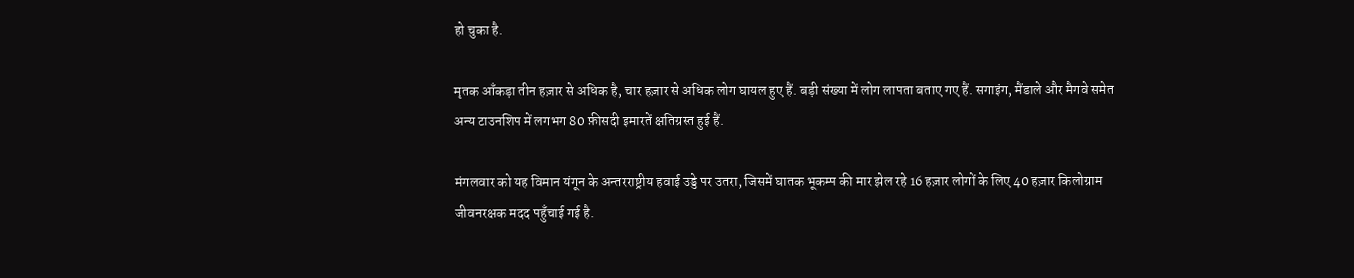हो चुका है.

मृतक आँकड़ा तीन हज़ार से अधिक है, चार हज़ार से अधिक लोग घायल हुए हैं. बड़ी संख्या में लोग लापता बताए गए हैं. सगाइंग, मैंडाले और मैगवे समेत अन्य टाउनशिप में लगभग 80 फ़ीसदी इमारतें क्षतिग्रस्त हुई हैं.

मंगलवार को यह विमान यंगून के अन्तरराष्ट्रीय हवाई उड्डे पर उतरा, जिसमें घातक भूकम्प की मार झेल रहे 16 हज़ार लोगों के लिए 40 हज़ार किलोग्राम जीवनरक्षक मदद पहुँचाई गई है.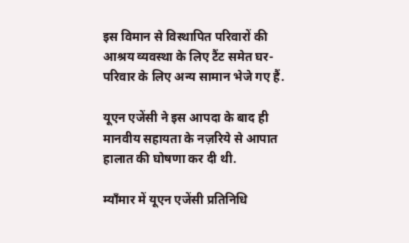इस विमान से विस्थापित परिवारों की आश्रय व्यवस्था के लिए टैंट समेत घर-परिवार के लिए अन्य सामान भेजे गए हैं.

यूएन एजेंसी ने इस आपदा के बाद ही मानवीय सहायता के नज़रिये से आपात हालात की घोषणा कर दी थी.

म्याँमार में यूएन एजेंसी प्रतिनिधि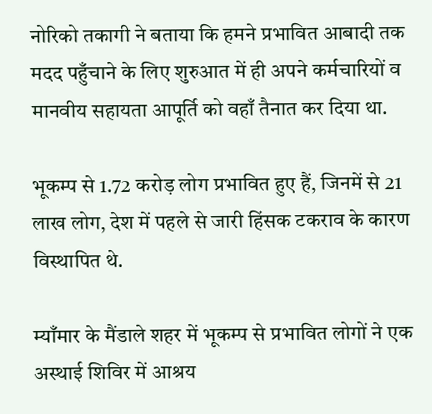नोरिको तकागी ने बताया कि हमने प्रभावित आबादी तक मदद पहुँचाने के लिए शुरुआत में ही अपने कर्मचारियों व मानवीय सहायता आपूर्ति को वहाँ तैनात कर दिया था.

भूकम्प से 1.72 करोड़ लोग प्रभावित हुए हैं, जिनमें से 21 लाख लोग, देश में पहले से जारी हिंसक टकराव के कारण विस्थापित थे.

म्याँमार के मैंडाले शहर में भूकम्प से प्रभावित लोगों ने एक अस्थाई शिविर में आश्रय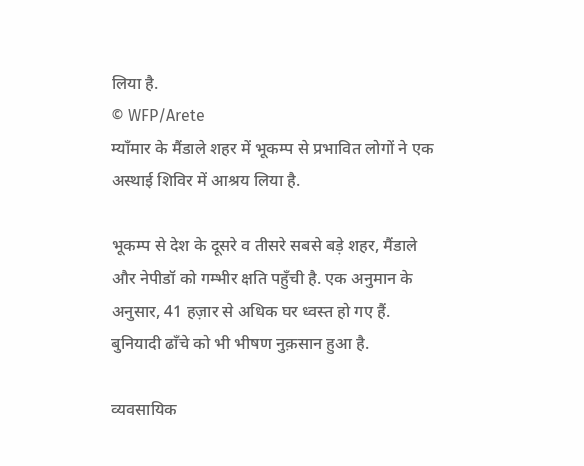लिया है.
© WFP/Arete
म्याँमार के मैंडाले शहर में भूकम्प से प्रभावित लोगों ने एक अस्थाई शिविर में आश्रय लिया है.

भूकम्प से देश के दूसरे व तीसरे सबसे बड़े शहर, मैंडाले और नेपीडॉ को गम्भीर क्षति पहुँची है. एक अनुमान के अनुसार, 41 हज़ार से अधिक घर ध्वस्त हो गए हैं. बुनियादी ढाँचे को भी भीषण नुक़सान हुआ है.

व्यवसायिक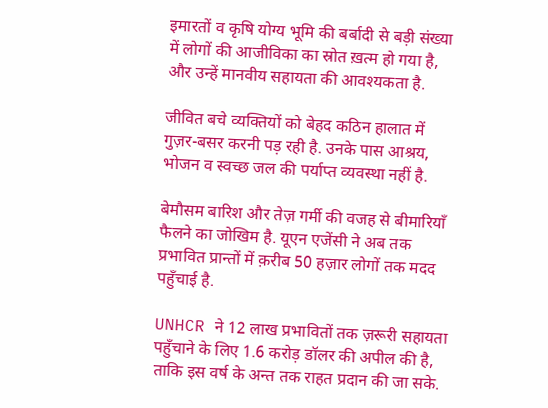इमारतों व कृषि योग्य भूमि की बर्बादी से बड़ी संख्या में लोगों की आजीविका का स्रोत ख़त्म हो गया है, और उन्हें मानवीय सहायता की आवश्यकता है.

जीवित बचे व्यक्तियों को बेहद कठिन हालात में गुज़र-बसर करनी पड़ रही है. उनके पास आश्रय, भोजन व स्वच्छ जल की पर्याप्त व्यवस्था नहीं है.

बेमौसम बारिश और तेज़ गर्मी की वजह से बीमारियाँ फैलने का जोखिम है. यूएन एजेंसी ने अब तक प्रभावित प्रान्तों में क़रीब 50 हज़ार लोगों तक मदद पहुँचाई है.

UNHCR ने 12 लाख प्रभावितों तक ज़रूरी सहायता पहुँचाने के लिए 1.6 करोड़ डॉलर की अपील की है, ताकि इस वर्ष के अन्त तक राहत प्रदान की जा सके.